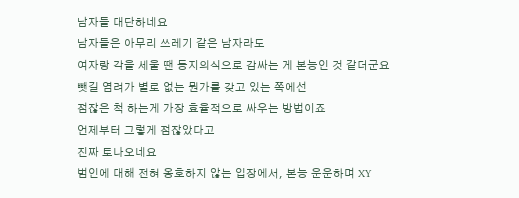남자들 대단하네요
남자들은 아무리 쓰레기 같은 남자라도
여자랑 각을 세울 땐 동지의식으로 감싸는 게 본능인 것 같더군요
뺏길 염려가 별로 없는 뭔가를 갖고 있는 쪽에선
점잖은 척 하는게 가장 효율적으로 싸우는 방법이죠
언제부터 그렇게 점잖았다고
진짜 토나오네요
범인에 대해 전혀 옹호하지 않는 입장에서, 본능 운운하며 XY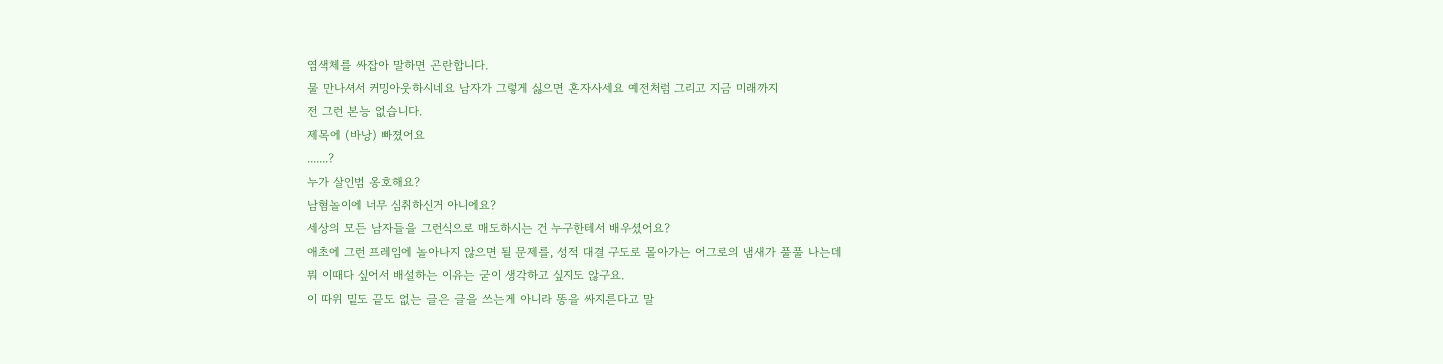염색체를 싸잡아 말하면 곤란합니다.
물 만나셔서 커밍아웃하시네요 남자가 그렇게 싫으면 혼자사세요 예전처럼 그리고 지금 미래까지
전 그런 본능 없습니다.
제목에 (바낭) 빠졌어요
.......?
누가 살인범 옹호해요?
남혐놀이에 너무 심취하신거 아니에요?
세상의 모든 남자들을 그런식으로 매도하시는 건 누구한테서 배우셨어요?
애초에 그런 프레임에 놀아나지 않으면 될 문제를, 성적 대결 구도로 몰아가는 어그로의 냄새가 풀풀 나는데
뭐 이때다 싶어서 배설하는 이유는 굳이 생각하고 싶지도 않구요.
이 따위 밑도 끝도 없는 글은 글을 쓰는게 아니라 똥을 싸지른다고 말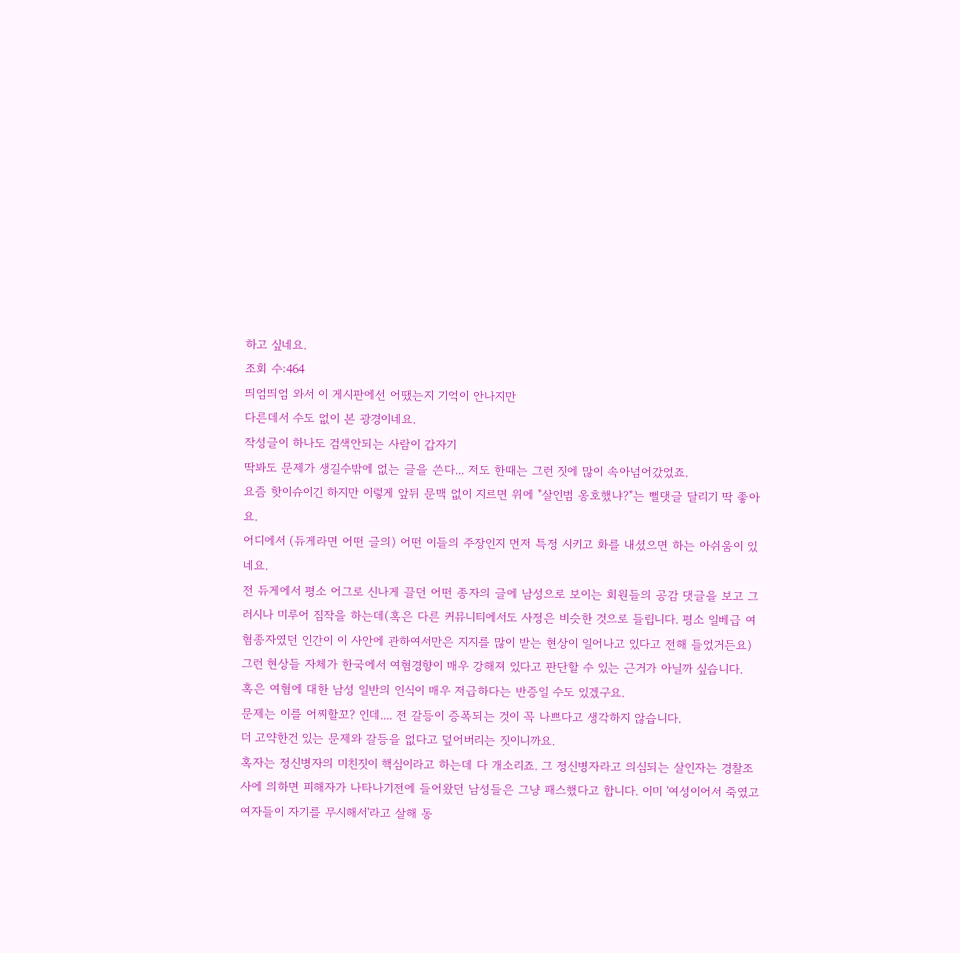하고 싶네요.
조회 수:464
띄엄띄엄 와서 이 게시판에선 어땠는지 기억이 안나지만
다른데서 수도 없이 본 광경이네요.
작성글이 하나도 검색안되는 사람이 갑자기
딱봐도 문제가 생길수밖에 없는 글을 쓴다... 저도 한때는 그런 짓에 많이 속아넘어갔었죠.
요즘 핫이슈이긴 하지만 이렇게 앞뒤 문맥 없이 지르면 위에 "살인범 옹호했냐?"는 뻘댓글 달리기 딱 좋아요.
어디에서 (듀게라면 어떤 글의) 어떤 이들의 주장인지 먼저 특정 시키고 화를 내셨으면 하는 아쉬움이 있네요.
전 듀게에서 평소 어그로 신나게 끌던 어떤 종자의 글에 남성으로 보이는 회원들의 공감 댓글을 보고 그러시나 미루어 짐작을 하는데(혹은 다른 커뮤니티에서도 사정은 비슷한 것으로 들립니다. 평소 일베급 여혐종자였던 인간이 이 사안에 관하여서만은 지지를 많이 받는 현상이 일어나고 있다고 전해 들었거든요)
그런 현상들 자체가 한국에서 여혐경향이 매우 강해져 있다고 판단할 수 있는 근거가 아닐까 싶습니다.
혹은 여혐에 대한 남성 일반의 인식이 매우 저급하다는 반증일 수도 있겠구요.
문제는 이를 어찌할꼬? 인데.... 전 갈등이 증폭되는 것이 꼭 나쁘다고 생각하지 않습니다.
더 고약한건 있는 문제와 갈등을 없다고 덮어버리는 짓이니까요.
혹자는 정신병자의 미친짓이 핵심이라고 하는데 다 개소리죠. 그 정신병자라고 의심되는 살인자는 경찰조사에 의하면 피해자가 나타나기전에 들어왔던 남성들은 그냥 패스했다고 합니다. 이미 '여성이어서 죽였고 여자들이 자기를 무시해서'라고 살해 동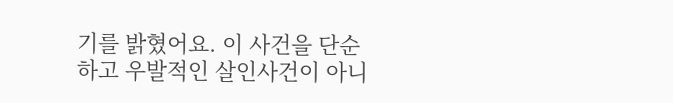기를 밝혔어요. 이 사건을 단순하고 우발적인 살인사건이 아니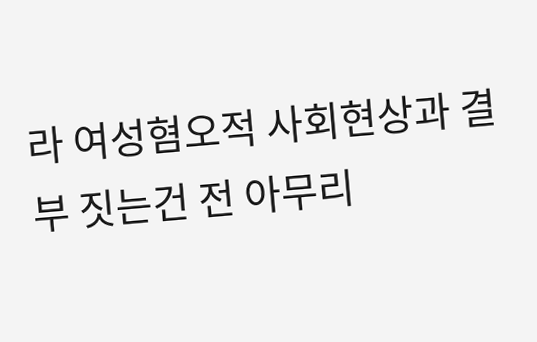라 여성혐오적 사회현상과 결부 짓는건 전 아무리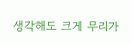생각해도 크게 무리가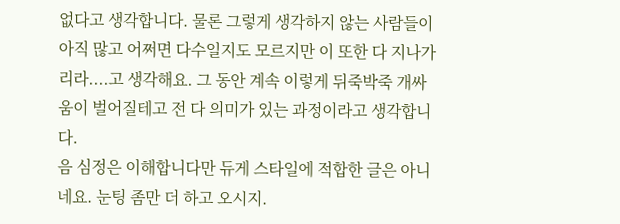없다고 생각합니다. 물론 그렇게 생각하지 않는 사람들이 아직 많고 어쩌면 다수일지도 모르지만 이 또한 다 지나가리라....고 생각해요. 그 동안 계속 이렇게 뒤죽박죽 개싸움이 벌어질테고 전 다 의미가 있는 과정이라고 생각합니다.
음 심정은 이해합니다만 듀게 스타일에 적합한 글은 아니네요. 눈팅 좀만 더 하고 오시지.